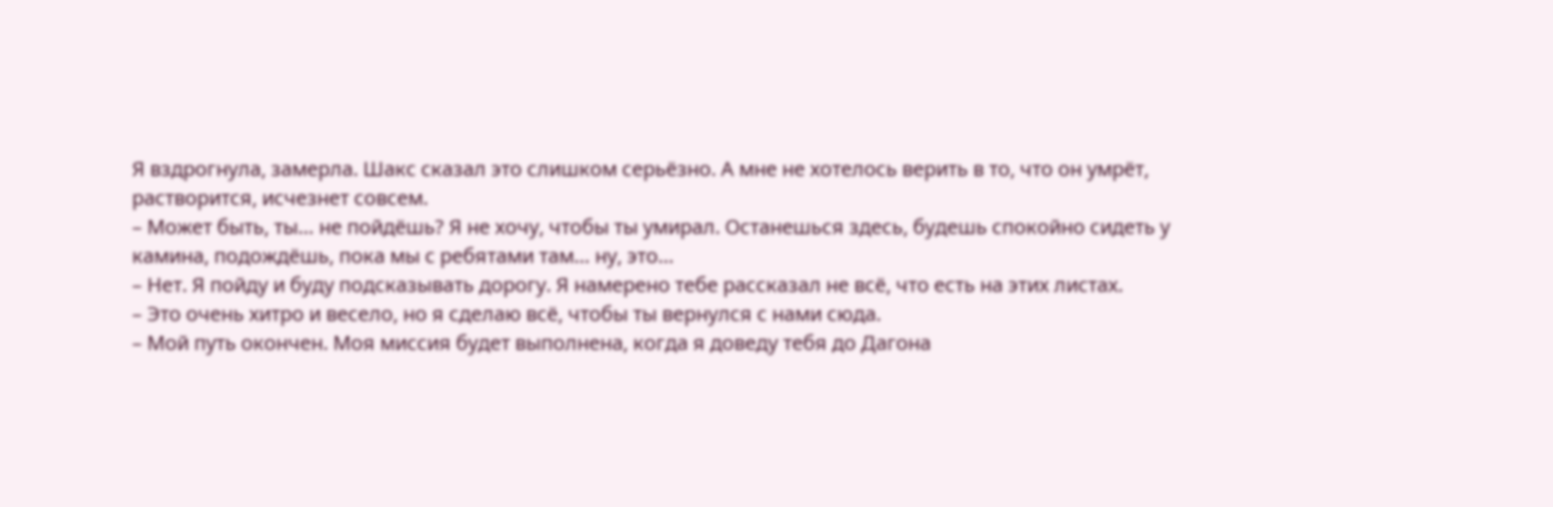Я вздрогнула, замерла. Шакс сказал это слишком серьёзно. А мне не хотелось верить в то, что он умрёт, растворится, исчезнет совсем.
– Может быть, ты… не пойдёшь? Я не хочу, чтобы ты умирал. Останешься здесь, будешь спокойно сидеть у камина, подождёшь, пока мы с ребятами там… ну, это…
– Нет. Я пойду и буду подсказывать дорогу. Я намерено тебе рассказал не всё, что есть на этих листах.
– Это очень хитро и весело, но я сделаю всё, чтобы ты вернулся с нами сюда.
– Мой путь окончен. Моя миссия будет выполнена, когда я доведу тебя до Дагона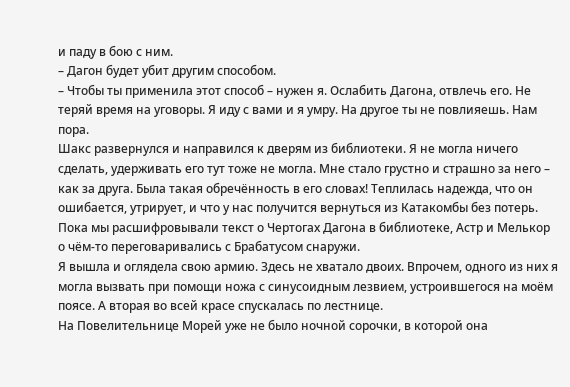и паду в бою с ним.
– Дагон будет убит другим способом.
– Чтобы ты применила этот способ – нужен я. Ослабить Дагона, отвлечь его. Не теряй время на уговоры. Я иду с вами и я умру. На другое ты не повлияешь. Нам пора.
Шакс развернулся и направился к дверям из библиотеки. Я не могла ничего сделать, удерживать его тут тоже не могла. Мне стало грустно и страшно за него – как за друга. Была такая обречённость в его словах! Теплилась надежда, что он ошибается, утрирует, и что у нас получится вернуться из Катакомбы без потерь. Пока мы расшифровывали текст о Чертогах Дагона в библиотеке, Астр и Мелькор о чём-то переговаривались с Брабатусом снаружи.
Я вышла и оглядела свою армию. Здесь не хватало двоих. Впрочем, одного из них я могла вызвать при помощи ножа с синусоидным лезвием, устроившегося на моём поясе. А вторая во всей красе спускалась по лестнице.
На Повелительнице Морей уже не было ночной сорочки, в которой она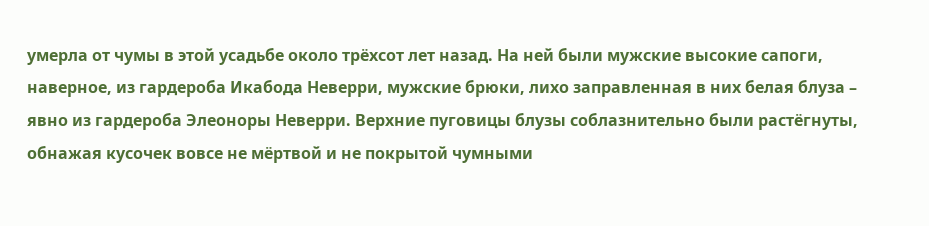умерла от чумы в этой усадьбе около трёхсот лет назад. На ней были мужские высокие сапоги, наверное, из гардероба Икабода Неверри, мужские брюки, лихо заправленная в них белая блуза – явно из гардероба Элеоноры Неверри. Верхние пуговицы блузы соблазнительно были растёгнуты, обнажая кусочек вовсе не мёртвой и не покрытой чумными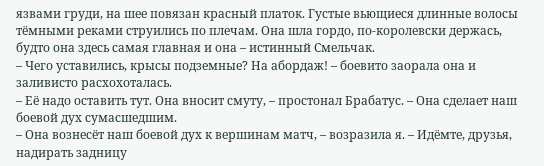язвами груди, на шее повязан красный платок. Густые вьющиеся длинные волосы тёмными реками струились по плечам. Она шла гордо, по-королевски держась, будто она здесь самая главная и она – истинный Смельчак.
– Чего уставились, крысы подземные? На абордаж! – боевито заорала она и заливисто расхохоталась.
– Её надо оставить тут. Она вносит смуту, – простонал Брабатус. – Она сделает наш боевой дух сумасшедшим.
– Она вознесёт наш боевой дух к вершинам матч, – возразила я. – Идёмте, друзья, надирать задницу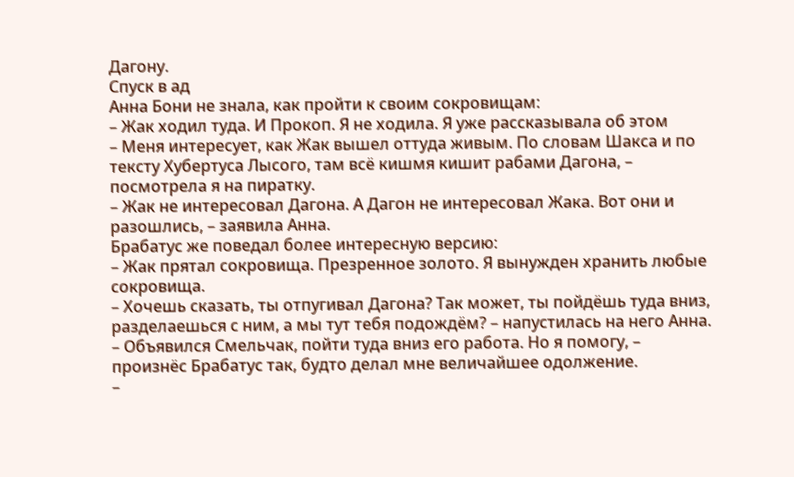Дагону.
Спуск в ад
Анна Бони не знала, как пройти к своим сокровищам:
– Жак ходил туда. И Прокоп. Я не ходила. Я уже рассказывала об этом
– Меня интересует, как Жак вышел оттуда живым. По словам Шакса и по тексту Хубертуса Лысого, там всё кишмя кишит рабами Дагона, – посмотрела я на пиратку.
– Жак не интересовал Дагона. А Дагон не интересовал Жака. Вот они и разошлись, – заявила Анна.
Брабатус же поведал более интересную версию:
– Жак прятал сокровища. Презренное золото. Я вынужден хранить любые сокровища.
– Хочешь сказать, ты отпугивал Дагона? Так может, ты пойдёшь туда вниз, разделаешься с ним, а мы тут тебя подождём? – напустилась на него Анна.
– Объявился Смельчак, пойти туда вниз его работа. Но я помогу, – произнёс Брабатус так, будто делал мне величайшее одолжение.
–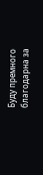Буду премного благодарна за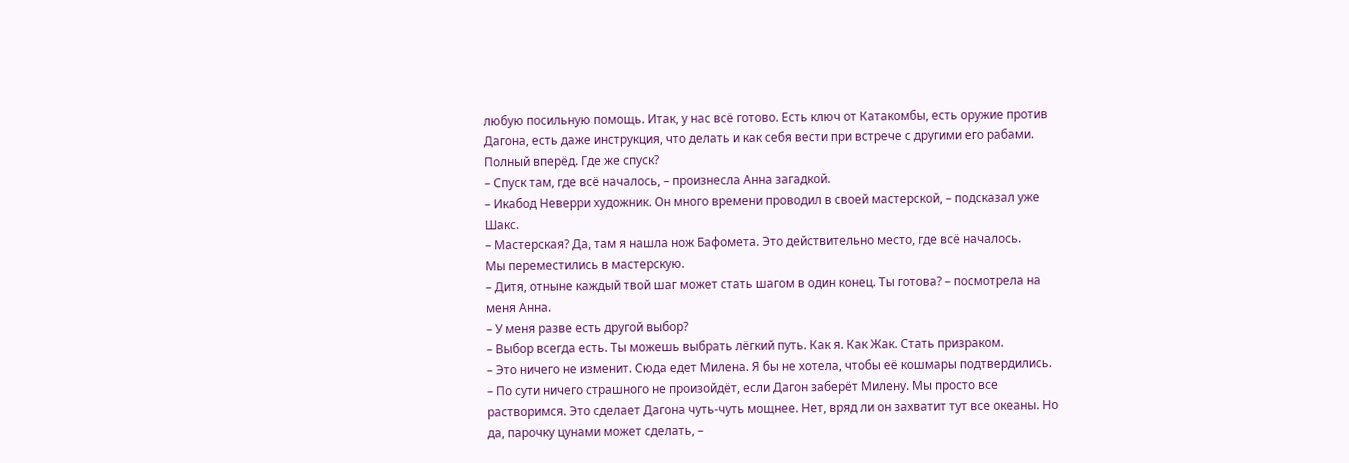любую посильную помощь. Итак, у нас всё готово. Есть ключ от Катакомбы, есть оружие против Дагона, есть даже инструкция, что делать и как себя вести при встрече с другими его рабами. Полный вперёд. Где же спуск?
– Спуск там, где всё началось, – произнесла Анна загадкой.
– Икабод Неверри художник. Он много времени проводил в своей мастерской, – подсказал уже Шакс.
– Мастерская? Да, там я нашла нож Бафомета. Это действительно место, где всё началось.
Мы переместились в мастерскую.
– Дитя, отныне каждый твой шаг может стать шагом в один конец. Ты готова? – посмотрела на меня Анна.
– У меня разве есть другой выбор?
– Выбор всегда есть. Ты можешь выбрать лёгкий путь. Как я. Как Жак. Стать призраком.
– Это ничего не изменит. Сюда едет Милена. Я бы не хотела, чтобы её кошмары подтвердились.
– По сути ничего страшного не произойдёт, если Дагон заберёт Милену. Мы просто все растворимся. Это сделает Дагона чуть-чуть мощнее. Нет, вряд ли он захватит тут все океаны. Но да, парочку цунами может сделать, –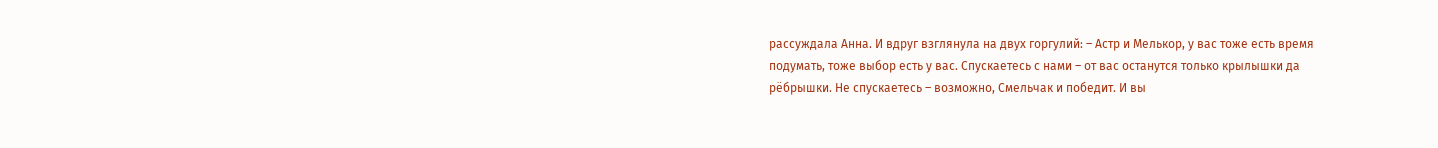рассуждала Анна. И вдруг взглянула на двух горгулий: – Астр и Мелькор, у вас тоже есть время подумать, тоже выбор есть у вас. Спускаетесь с нами – от вас останутся только крылышки да рёбрышки. Не спускаетесь – возможно, Смельчак и победит. И вы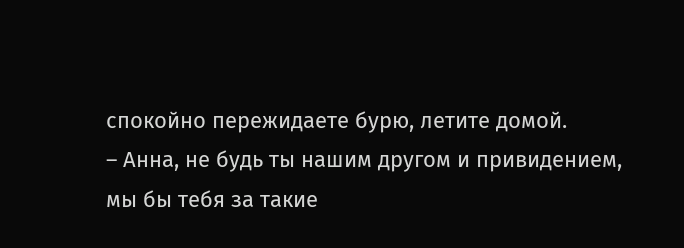спокойно пережидаете бурю, летите домой.
– Анна, не будь ты нашим другом и привидением, мы бы тебя за такие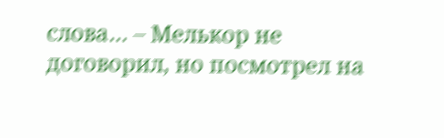слова… – Мелькор не договорил, но посмотрел на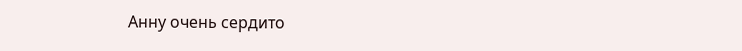Анну очень сердито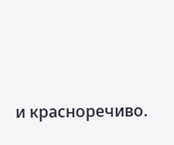и красноречиво.